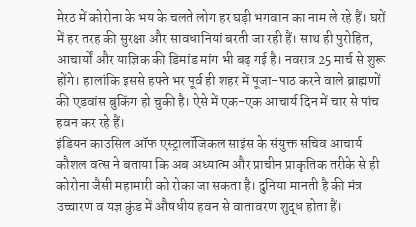मेरठ में कोरोना के भय के चलते लोग हर घड़ी भगवान का नाम ले रहे हैं। घरों में हर तरह की सुरक्षा और सावधानियां बरती जा रही हैं। साथ ही पुरोहित, आचार्यों और याज्ञिक की डिमांड मांग भी बढ़ गई है। नवरात्र 25 मार्च से शुरू होंगे। हालांकि इससे हफ्ते भर पूर्व ही शहर में पूजा-पाठ करने वाले ब्राह्मणों की एडवांस बुकिंग हो चुकी है। ऐसे में एक-एक आचार्य दिन में चार से पांच हवन कर रहे हैं।
इंडियन काउसिल ऑफ एस्ट्रालॉजिकल साइंस के संयुक्त सचिव आचार्य कौशल वत्स ने बताया कि अब अध्यात्म और प्राचीन प्राकृतिक तरीके से ही कोरोना जैसी महामारी को रोका जा सकता है। दुनिया मानती है की मंत्र उच्चारण व यज्ञ कुंड में औषधीय हवन से वातावरण शुद्ध होता हैं।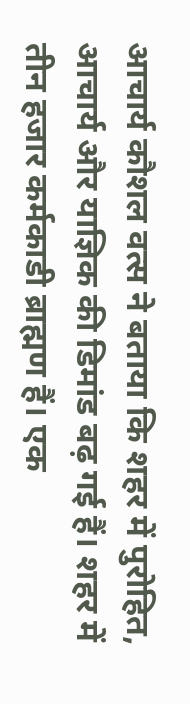आचार्य कौशल वत्स ने बताया कि शहर में पुरोहित, आचार्य और याज्ञिक की डिमांड बढ़ गई हैं। शहर में तीन हजार कर्मकाडी ब्राह्मण हैं। एक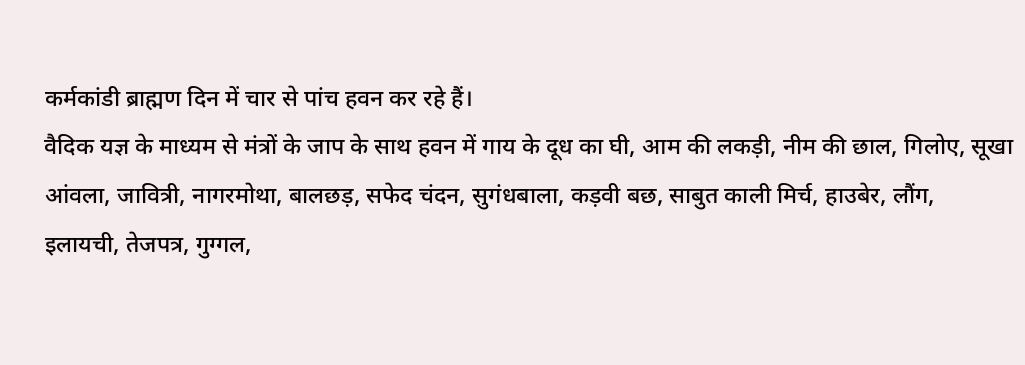कर्मकांडी ब्राह्मण दिन में चार से पांच हवन कर रहे हैं।
वैदिक यज्ञ के माध्यम से मंत्रों के जाप के साथ हवन में गाय के दूध का घी, आम की लकड़ी, नीम की छाल, गिलोए, सूखा आंवला, जावित्री, नागरमोथा, बालछड़, सफेद चंदन, सुगंधबाला, कड़वी बछ, साबुत काली मिर्च, हाउबेर, लौंग, इलायची, तेजपत्र, गुग्गल,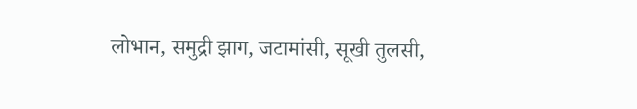लोभान, समुद्री झाग, जटामांसी, सूखी तुलसी,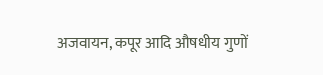अजवायन, कपूर आदि औषधीय गुणों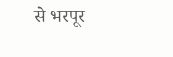से भरपूर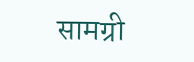सामग्री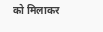को मिलाकर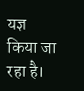यज्ञ किया जा रहा है।